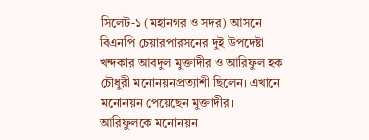সিলেট-১ (মহানগর ও সদর) আসনে বিএনপি চেয়ারপারসনের দুই উপদেষ্টা খন্দকার আবদুল মুক্তাদীর ও আরিফুল হক চৌধুরী মনোনয়নপ্রত্যাশী ছিলেন। এখানে মনোনয়ন পেয়েছেন মুক্তাদীর। আরিফুলকে মনোনয়ন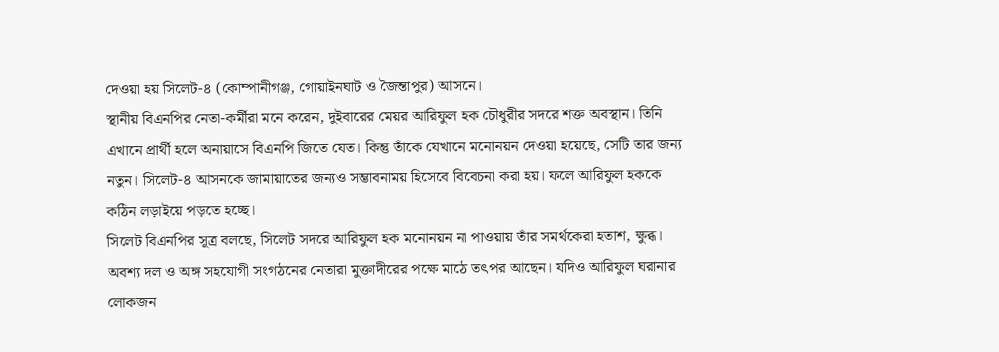দেওয়া হয় সিলেট-৪ (কোম্পানীগঞ্জ, গোয়াইনঘাট ও জৈন্তাপুর) আসনে।
স্থানীয় বিএনপির নেতা-কর্মীরা মনে করেন, দুইবারের মেয়র আরিফুল হক চৌধুরীর সদরে শক্ত অবস্থান। তিনি এখানে প্রার্থী হলে অনায়াসে বিএনপি জিতে যেত। কিন্তু তাঁকে যেখানে মনোনয়ন দেওয়া হয়েছে, সেটি তার জন্য নতুন। সিলেট-৪ আসনকে জামায়াতের জন্যও সম্ভাবনাময় হিসেবে বিবেচনা করা হয়। ফলে আরিফুল হককে কঠিন লড়াইয়ে পড়তে হচ্ছে।
সিলেট বিএনপির সূত্র বলছে, সিলেট সদরে আরিফুল হক মনোনয়ন না পাওয়ায় তাঁর সমর্থকেরা হতাশ, ক্ষুব্ধ। অবশ্য দল ও অঙ্গ সহযোগী সংগঠনের নেতারা মুক্তাদীরের পক্ষে মাঠে তৎপর আছেন। যদিও আরিফুল ঘরানার লোকজন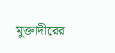মুক্তাদীরের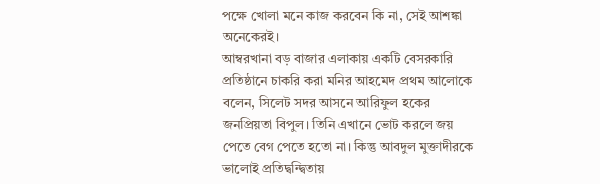পক্ষে খোলা মনে কাজ করবেন কি না, সেই আশঙ্কা অনেকেরই।
আম্বরখানা বড় বাজার এলাকায় একটি বেসরকারি প্রতিষ্ঠানে চাকরি করা মনির আহমেদ প্রথম আলোকে বলেন, সিলেট সদর আসনে আরিফুল হকের জনপ্রিয়তা বিপুল। তিনি এখানে ভোট করলে জয় পেতে বেগ পেতে হতো না। কিন্তু আবদুল মুক্তাদীরকে ভালোই প্রতিদ্বন্দ্বিতায়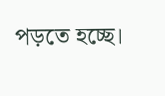পড়তে হচ্ছে।